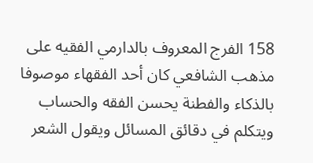158 الفرج المعروف بالدارمي الفقيه على مذهب الشافعي كان أحد الفقهاء موصوفا بالذكاء والفطنة يحسن الفقه والحساب ويتكلم في دقائق المسائل ويقول الشعر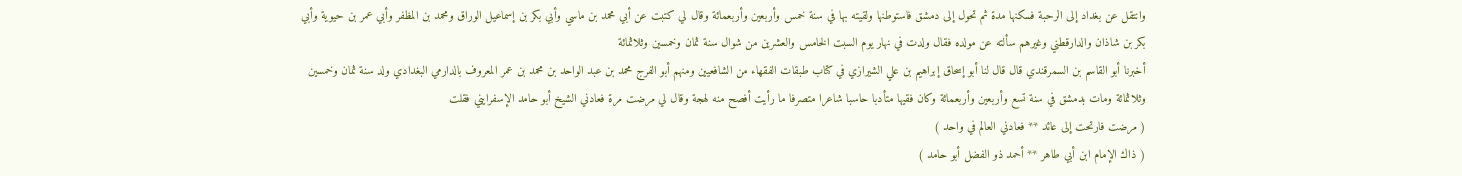وانتقل عن بغداد إلى الرحبة فسكنها مدة ثم تحول إلى دمشق فاستوطنها ولقيته بها في سنة خمس وأربعين وأربعمائة وقال لي كتبت عن أبي محمد بن ماسي وأبي بكر بن إسماعيل الوراق ومحمد بن المظفر وأبي عمر بن حيوية وأبي بكر بن شاذان والدارقطني وغيرهم سألته عن مولده فقال ولدت في نهار يوم السبت الخامس والعشرين من شوال سنة ثمان وخمسين وثلاثمائة
أخبرنا أبو القاسم بن السمرقندي قال قال لنا أبو إسحاق إبراهيم بن علي الشيرازي في كتاب طبقات الفقهاء من الشافعيين ومنهم أبو الفرج محمد بن عبد الواحد بن محمد بن عمر المعروف بالدارمي البغدادي ولد سنة ثمان وخمسين وثلاثمائة ومات بدمشق في سنة تسع وأربعين وأربعمائة وكان فقيها متأدبا حاسبا شاعرا متصرفا ما رأيت أفصح منه لهجة وقال لي مرضت مرة فعادني الشيخ أبو حامد الإسفرايني فقلت
( مرضت فارتحت إلى عائد ** فعادني العالم في واحد )
( ذاك الإمام ابن أبي طاهر ** أحمد ذو الفضل أبو حامد )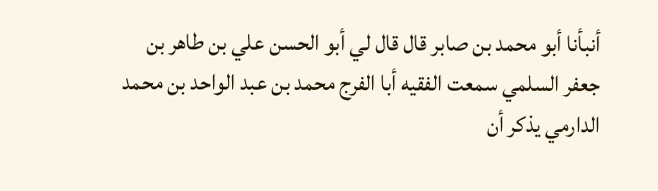أنبأنا أبو محمد بن صابر قال قال لي أبو الحسن علي بن طاهر بن جعفر السلمي سمعت الفقيه أبا الفرج محمد بن عبد الواحد بن محمد الدارمي يذكر أن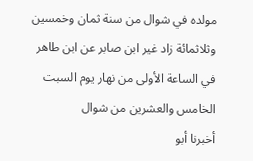مولده في شوال من سنة ثمان وخمسين وثلاثمائة زاد غير ابن صابر عن ابن طاهر في الساعة الأولى من نهار يوم السبت الخامس والعشرين من شوال
أخبرنا أبو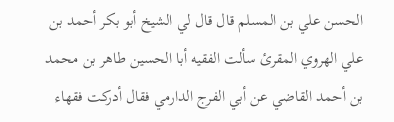الحسن علي بن المسلم قال قال لي الشيخ أبو بكر أحمد بن علي الهروي المقرئ سألت الفقيه أبا الحسين طاهر بن محمد بن أحمد القاضي عن أبي الفرج الدارمي فقال أدركت فقهاء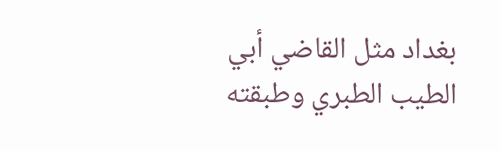بغداد مثل القاضي أبي الطيب الطبري وطبقته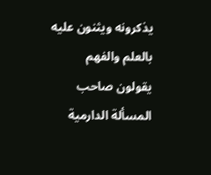يذكرونه ويثنون عليه بالعلم والفهم يقولون صاحب المسألة الدارمية